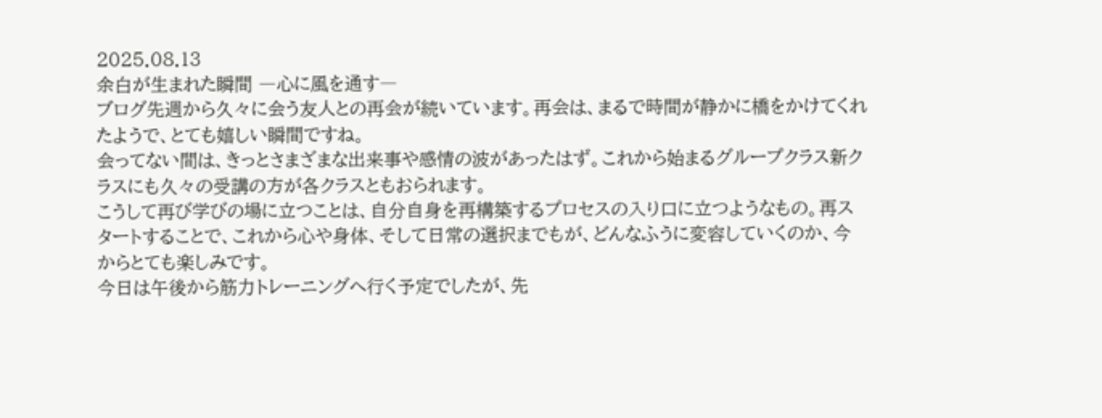2025.08.13
余白が生まれた瞬間 ―心に風を通す―
ブログ先週から久々に会う友人との再会が続いています。再会は、まるで時間が静かに橋をかけてくれたようで、とても嬉しい瞬間ですね。
会ってない間は、きっとさまざまな出来事や感情の波があったはず。これから始まるグループクラス新クラスにも久々の受講の方が各クラスともおられます。
こうして再び学びの場に立つことは、自分自身を再構築するプロセスの入り口に立つようなもの。再スタートすることで、これから心や身体、そして日常の選択までもが、どんなふうに変容していくのか、今からとても楽しみです。
今日は午後から筋力トレーニングへ行く予定でしたが、先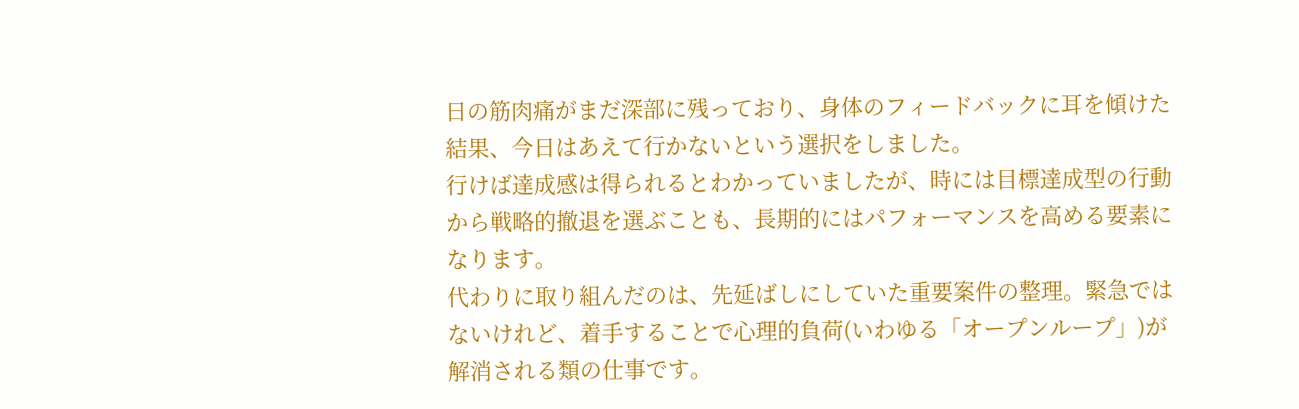日の筋肉痛がまだ深部に残っており、身体のフィードバックに耳を傾けた結果、今日はあえて行かないという選択をしました。
行けば達成感は得られるとわかっていましたが、時には目標達成型の行動から戦略的撤退を選ぶことも、長期的にはパフォーマンスを高める要素になります。
代わりに取り組んだのは、先延ばしにしていた重要案件の整理。緊急ではないけれど、着手することで心理的負荷(いわゆる「オープンループ」)が解消される類の仕事です。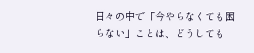日々の中で「今やらなくても困らない」ことは、どうしても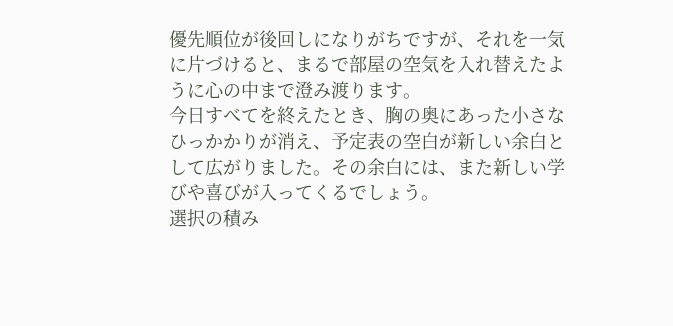優先順位が後回しになりがちですが、それを一気に片づけると、まるで部屋の空気を入れ替えたように心の中まで澄み渡ります。
今日すべてを終えたとき、胸の奥にあった小さなひっかかりが消え、予定表の空白が新しい余白として広がりました。その余白には、また新しい学びや喜びが入ってくるでしょう。
選択の積み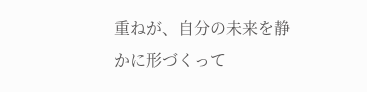重ねが、自分の未来を静かに形づくって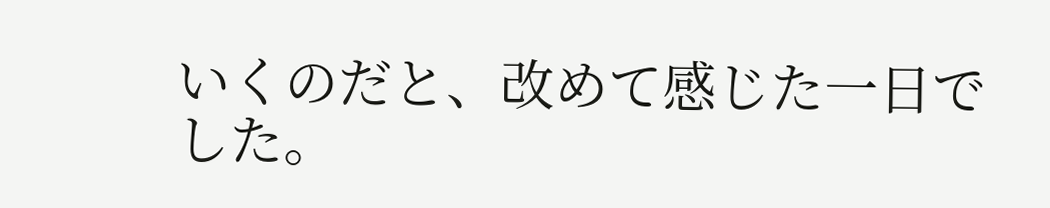いくのだと、改めて感じた一日でした。